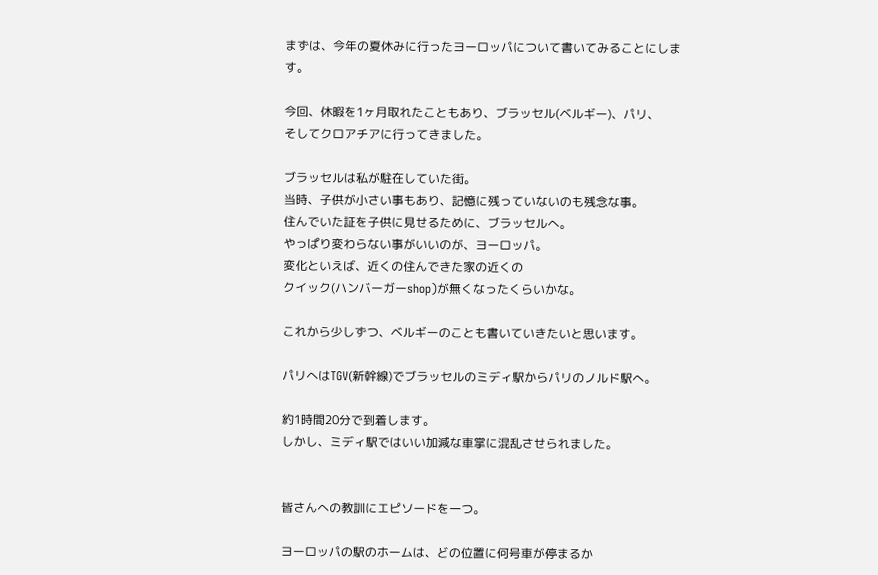まずは、今年の夏休みに行ったヨーロッパについて書いてみることにします。

今回、休暇を1ヶ月取れたこともあり、ブラッセル(ベルギー)、パリ、
そしてクロアチアに行ってきました。

ブラッセルは私が駐在していた街。
当時、子供が小さい事もあり、記憶に残っていないのも残念な事。
住んでいた証を子供に見せるために、ブラッセルへ。
やっぱり変わらない事がいいのが、ヨーロッパ。
変化といえば、近くの住んできた家の近くの
クイック(ハンバーガーshop)が無くなったくらいかな。

これから少しずつ、ベルギーのことも書いていきたいと思います。

パリへはTGV(新幹線)でブラッセルのミディ駅からパリのノルド駅へ。

約1時間20分で到着します。
しかし、ミディ駅ではいい加減な車掌に混乱させられました。


皆さんへの教訓にエピソードを一つ。

ヨーロッパの駅のホームは、どの位置に何号車が停まるか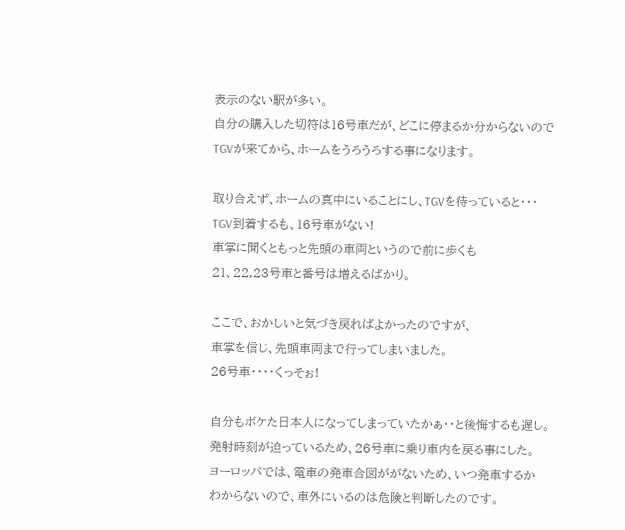表示のない駅が多い。
自分の購入した切符は16号車だが、どこに停まるか分からないので
TGVが来てから、ホームをうろうろする事になります。

取り合えず、ホームの真中にいることにし、TGVを待っていると・・・
TGV到着するも、16号車がない!
車掌に聞くともっと先頭の車両というので前に歩くも
21、22,23号車と番号は増えるばかり。

ここで、おかしいと気づき戻ればよかったのですが、
車掌を信じ、先頭車両まで行ってしまいました。
26号車・・・・くっそぉ!

自分もボケた日本人になってしまっていたかぁ・・と後悔するも遅し。
発射時刻が迫っているため、26号車に乗り車内を戻る事にした。
ヨーロッパでは、電車の発車合図ががないため、いつ発車するか
わからないので、車外にいるのは危険と判断したのです。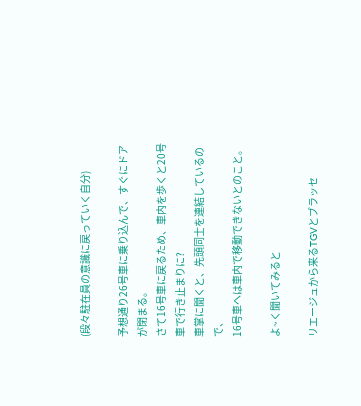(段々駐在員の意識に戻っていく自分)

予想通り26号車に乗り込んで、すぐにドアが閉まる。
さて16号車に戻るため、車内を歩くと20号車で行き止まりに?
車掌に聞くと、先頭同士を連結しているので、
16号車へは車内で移動できないとのこと。

よ~く聞いてみると

リエージュから来るTGVとブラッセ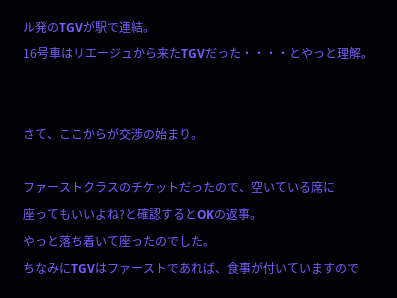ル発のTGVが駅で連結。
16号車はリエージュから来たTGVだった・・・・とやっと理解。


さて、ここからが交渉の始まり。

ファーストクラスのチケットだったので、空いている席に
座ってもいいよね?と確認するとOKの返事。
やっと落ち着いて座ったのでした。
ちなみにTGVはファーストであれば、食事が付いていますので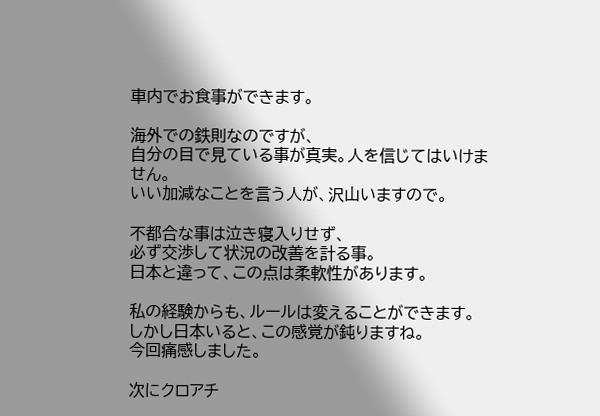車内でお食事ができます。

海外での鉄則なのですが、
自分の目で見ている事が真実。人を信じてはいけません。
いい加減なことを言う人が、沢山いますので。

不都合な事は泣き寝入りせず、
必ず交渉して状況の改善を計る事。
日本と違って、この点は柔軟性があります。

私の経験からも、ルールは変えることができます。
しかし日本いると、この感覚が鈍りますね。
今回痛感しました。

次にクロアチ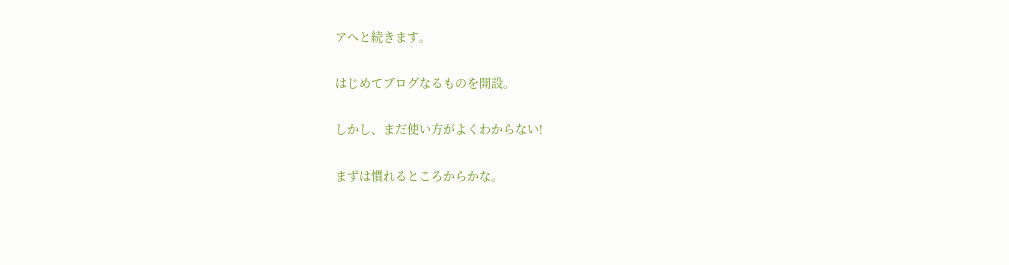アへと続きます。

はじめてブログなるものを開設。

しかし、まだ使い方がよくわからない!

まずは慣れるところからかな。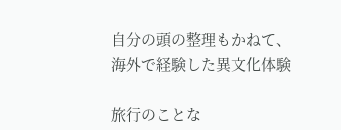自分の頭の整理もかねて、海外で経験した異文化体験

旅行のことな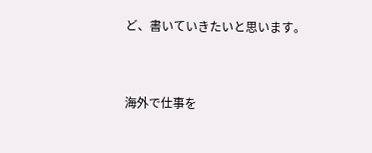ど、書いていきたいと思います。


海外で仕事を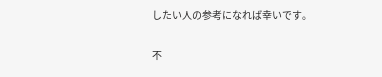したい人の参考になれば幸いです。

不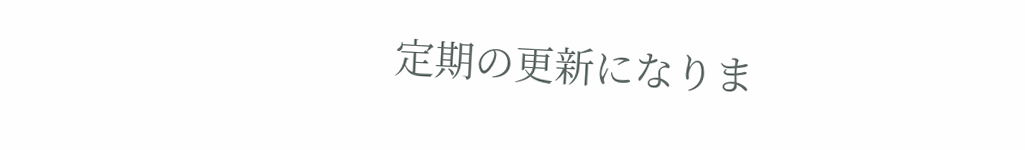定期の更新になりま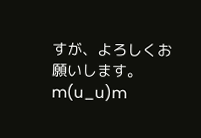すが、よろしくお願いします。m(u_u)m